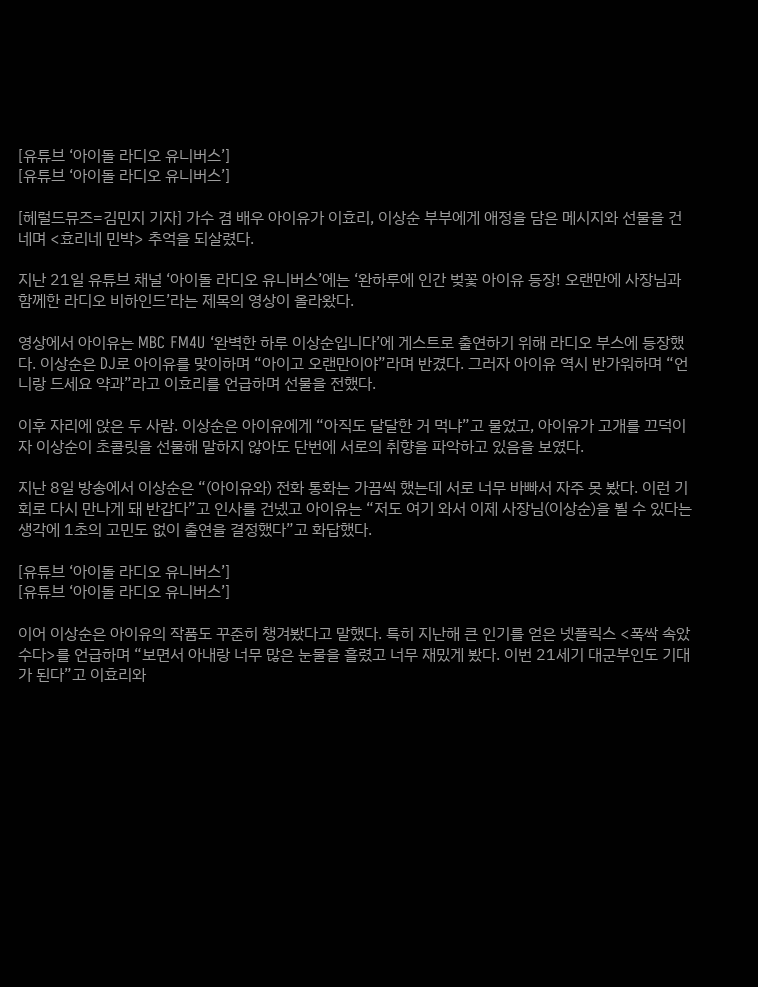[유튜브 ‘아이돌 라디오 유니버스’]
[유튜브 ‘아이돌 라디오 유니버스’]

[헤럴드뮤즈=김민지 기자] 가수 겸 배우 아이유가 이효리, 이상순 부부에게 애정을 담은 메시지와 선물을 건네며 <효리네 민박> 추억을 되살렸다.

지난 21일 유튜브 채널 ‘아이돌 라디오 유니버스’에는 ‘완하루에 인간 벚꽃 아이유 등장! 오랜만에 사장님과 함께한 라디오 비하인드’라는 제목의 영상이 올라왔다.

영상에서 아이유는 MBC FM4U ‘완벽한 하루 이상순입니다’에 게스트로 출연하기 위해 라디오 부스에 등장했다. 이상순은 DJ로 아이유를 맞이하며 “아이고 오랜만이야”라며 반겼다. 그러자 아이유 역시 반가워하며 “언니랑 드세요 약과”라고 이효리를 언급하며 선물을 전했다.

이후 자리에 앉은 두 사람. 이상순은 아이유에게 “아직도 달달한 거 먹냐”고 물었고, 아이유가 고개를 끄덕이자 이상순이 초콜릿을 선물해 말하지 않아도 단번에 서로의 취향을 파악하고 있음을 보였다.

지난 8일 방송에서 이상순은 “(아이유와) 전화 통화는 가끔씩 했는데 서로 너무 바빠서 자주 못 봤다. 이런 기회로 다시 만나게 돼 반갑다”고 인사를 건넸고 아이유는 “저도 여기 와서 이제 사장님(이상순)을 뵐 수 있다는 생각에 1초의 고민도 없이 출연을 결정했다”고 화답했다.

[유튜브 ‘아이돌 라디오 유니버스’]
[유튜브 ‘아이돌 라디오 유니버스’]

이어 이상순은 아이유의 작품도 꾸준히 챙겨봤다고 말했다. 특히 지난해 큰 인기를 얻은 넷플릭스 <폭싹 속았수다>를 언급하며 “보면서 아내랑 너무 많은 눈물을 흘렸고 너무 재밌게 봤다. 이번 21세기 대군부인도 기대가 된다”고 이효리와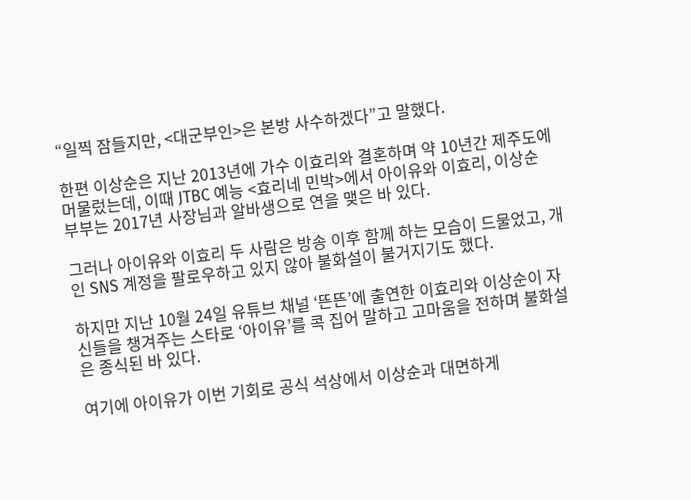“일찍 잠들지만, <대군부인>은 본방 사수하겠다”고 말했다.

한편 이상순은 지난 2013년에 가수 이효리와 결혼하며 약 10년간 제주도에 머물렀는데, 이때 JTBC 예능 <효리네 민박>에서 아이유와 이효리, 이상순 부부는 2017년 사장님과 알바생으로 연을 맺은 바 있다.

그러나 아이유와 이효리 두 사람은 방송 이후 함께 하는 모습이 드물었고, 개인 SNS 계정을 팔로우하고 있지 않아 불화설이 불거지기도 했다.

하지만 지난 10월 24일 유튜브 채널 ‘뜬뜬’에 출연한 이효리와 이상순이 자신들을 챙겨주는 스타로 ‘아이유’를 콕 집어 말하고 고마움을 전하며 불화설은 종식된 바 있다.

여기에 아이유가 이번 기회로 공식 석상에서 이상순과 대면하게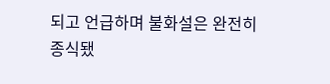되고 언급하며 불화설은 완전히 종식됐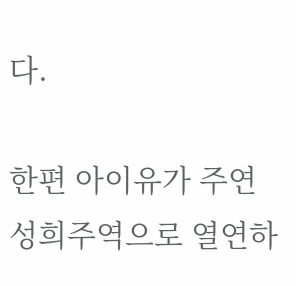다.

한편 아이유가 주연 성희주역으로 열연하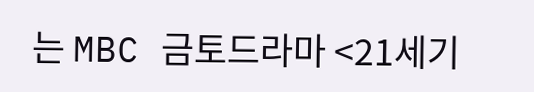는 MBC 금토드라마 <21세기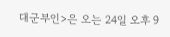대군부인>은 오는 24일 오후 9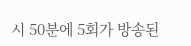시 50분에 5회가 방송된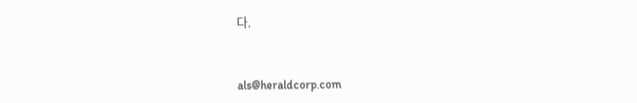다.


als@heraldcorp.com